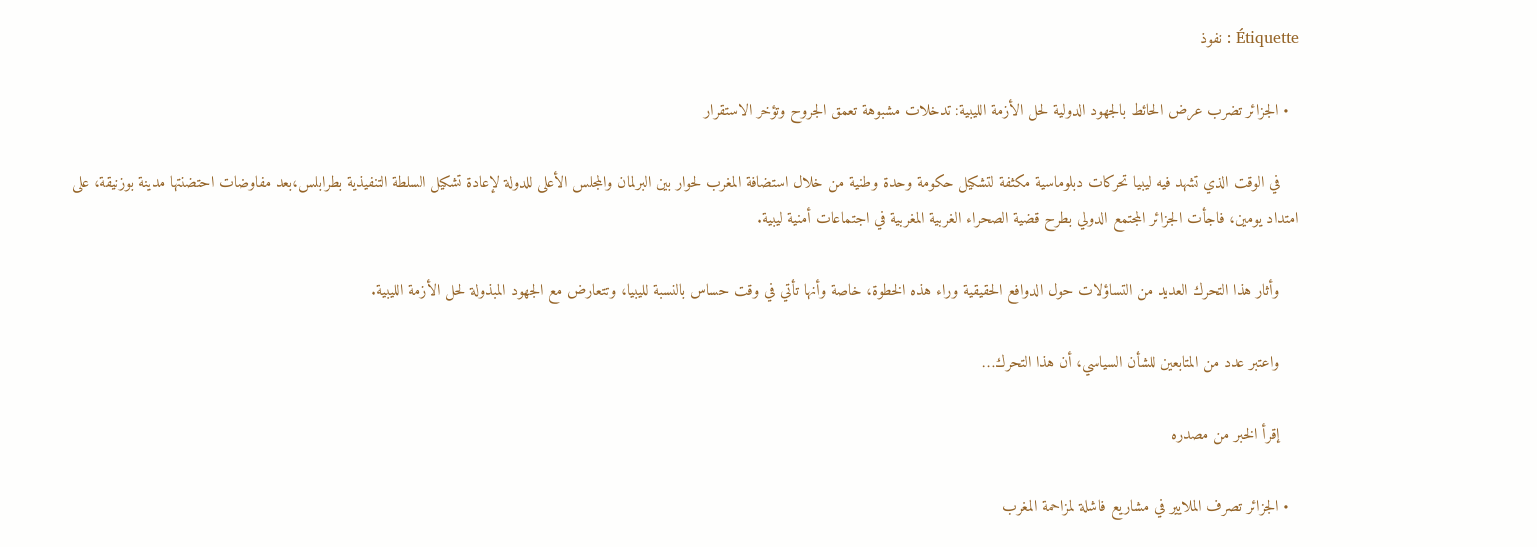Étiquette : نفوذ

  • الجزائر تضرب عرض الحائط بالجهود الدولية لحل الأزمة الليبية: تدخلات مشبوهة تعمق الجروح وتؤخر الاستقرار

    في الوقت الذي تشهد فيه ليبيا تحركات دبلوماسية مكثفة لتشكيل حكومة وحدة وطنية من خلال استضافة المغرب لحوار بين البرلمان والمجلس الأعلى للدولة لإعادة تشكيل السلطة التنفيذية بطرابلس،بعد مفاوضات احتضنتها مدينة بوزنيقة، على امتداد يومين، فاجأت الجزائر المجتمع الدولي بطرح قضية الصحراء الغربية المغربية في اجتماعات أمنية ليبية.

    وأثار هذا التحرك العديد من التساؤلات حول الدوافع الحقيقية وراء هذه الخطوة، خاصة وأنها تأتي في وقت حساس بالنسبة لليبيا، وتتعارض مع الجهود المبذولة لحل الأزمة الليبية.

    واعتبر عدد من المتابعين للشأن السياسي، أن هذا التحرك…

    إقرأ الخبر من مصدره

  • الجزائر تصرف الملايير في مشاريع فاشلة لمزاحمة المغرب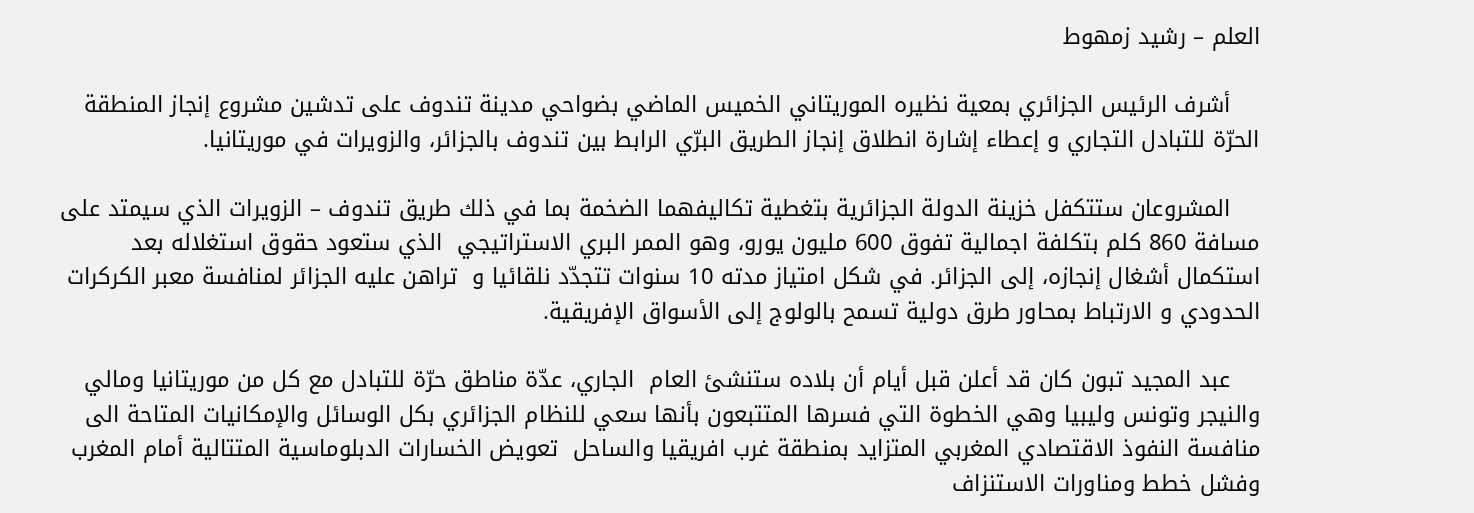العلم – رشيد زمهوط

    أشرف الرئيس الجزائري بمعية نظيره الموريتاني الخميس الماضي بضواحي مدينة تندوف على تدشين مشروع إنجاز المنطقة الحرّة للتبادل التجاري و إعطاء إشارة انطلاق إنجاز الطريق البرّي الرابط بين تندوف بالجزائر، والزويرات في موريتانيا.

    المشروعان ستتكفل خزينة الدولة الجزائرية بتغطية تكاليفهما الضخمة بما في ذلك طريق تندوف – الزويرات الذي سيمتد على مسافة 860 كلم بتكلفة اجمالية تفوق 600 مليون يورو، وهو الممر البري الاستراتيجي  الذي ستعود حقوق استغلاله بعد استكمال أشغال إنجازه، إلى الجزائر. في شكل امتياز مدته 10 سنوات تتجدّد نلقائيا و  تراهن عليه الجزائر لمنافسة معبر الكركرات الحدودي و الارتباط بمحاور طرق دولية تسمح بالولوج إلى الأسواق الإفريقية.

    عبد المجيد تبون كان قد أعلن قبل أيام أن بلاده ستنشئ العام  الجاري، عدّة مناطق حرّة للتبادل مع كل من موريتانيا ومالي والنيجر وتونس وليبيا وهي الخطوة التي فسرها المتتبعون بأنها سعي للنظام الجزائري بكل الوسائل والإمكانيات المتاحة الى منافسة النفوذ الاقتصادي المغربي المتزايد بمنطقة غرب افريقيا والساحل  تعويض الخسارات الدبلوماسية المتتالية أمام المغرب  وفشل خطط ومناورات الاستنزاف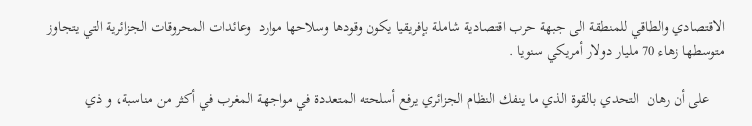الاقتصادي والطاقي للمنطقة الى جبهة حرب اقتصادية شاملة بإفريقيا يكون وقودها وسلاحها موارد  وعائدات المحروقات الجزائرية التي يتجاوز متوسطها زهاء 70 مليار دولار أمريكي سنويا .

    على أن رهان  التحدي بالقوة الذي ما ينفك النظام الجزائري يرفع أسلحته المتعددة في مواجهة المغرب في أكثر من مناسبة، و ذي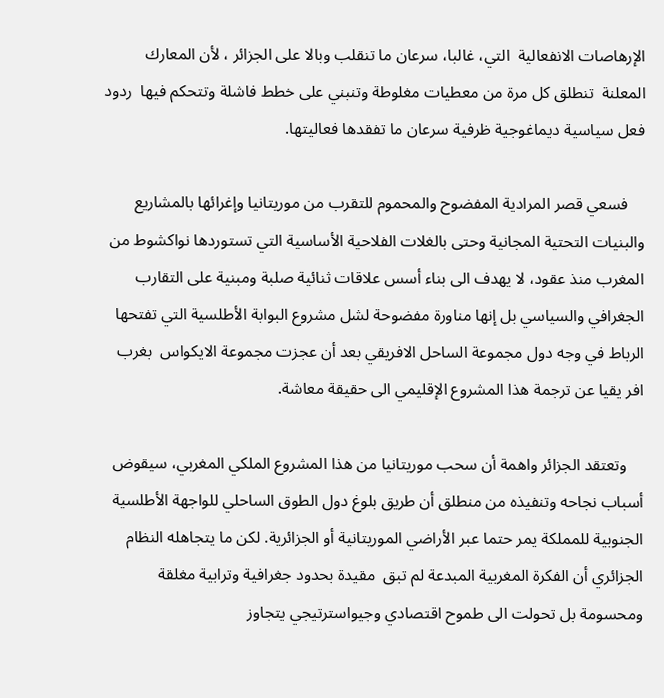الإرهاصات الانفعالية  التي، غالبا، سرعان ما تنقلب وبالا على الجزائر ، لأن المعارك المعلنة  تنطلق كل مرة من معطيات مغلوطة وتنبني على خطط فاشلة وتتحكم فيها  ردود فعل سياسية ديماغوجية ظرفية سرعان ما تفقدها فعاليتها.

    فسعي قصر المرادية المفضوح والمحموم للتقرب من موريتانيا وإغرائها بالمشاريع والبنيات التحتية المجانية وحتى بالغلات الفلاحية الأساسية التي تستوردها نواكشوط من المغرب منذ عقود، لا يهدف الى بناء أسس علاقات ثنائية صلبة ومبنية على التقارب الجغرافي والسياسي بل إنها مناورة مفضوحة لشل مشروع البوابة الأطلسية التي تفتحها الرباط في وجه دول مجموعة الساحل الافريقي بعد أن عجزت مجموعة الايكواس  بغرب افر يقيا عن ترجمة هذا المشروع الإقليمي الى حقيقة معاشة.

    وتعتقد الجزائر واهمة أن سحب موريتانيا من هذا المشروع الملكي المغربي، سيقوض أسباب نجاحه وتنفيذه من منطلق أن طريق بلوغ دول الطوق الساحلي للواجهة الأطلسية الجنوبية للمملكة يمر حتما عبر الأراضي الموريتانية أو الجزائرية. لكن ما يتجاهله النظام الجزائري أن الفكرة المغربية المبدعة لم تبق  مقيدة بحدود جغرافية وترابية مغلقة ومحسومة بل تحولت الى طموح اقتصادي وجيواسترتيجي يتجاوز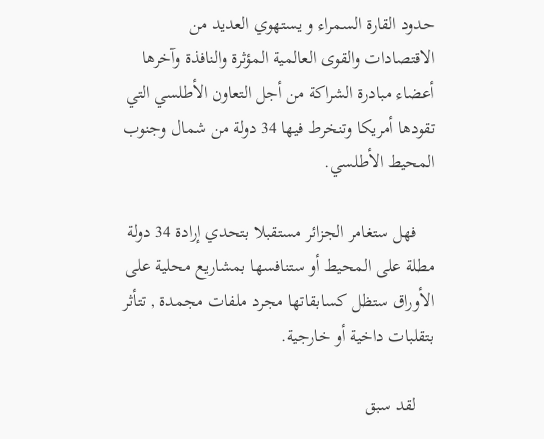حدود القارة السمراء و يستهوي العديد من الاقتصادات والقوى العالمية المؤثرة والنافذة وآخرها أعضاء مبادرة الشراكة من أجل التعاون الأطلسي التي تقودها أمريكا وتنخرط فيها 34 دولة من شمال وجنوب  المحيط الأطلسي.

    فهل ستغامر الجزائر مستقبلا بتحدي إرادة 34 دولة مطلة على المحيط أو ستنافسها بمشاريع محلية على الأوراق ستظل كسابقاتها مجرد ملفات مجمدة , تتأثر بتقلبات داخية أو خارجية.

    لقد سبق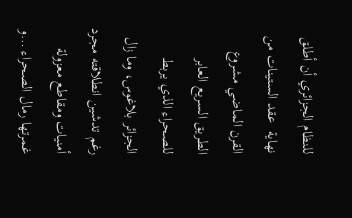للنظام الجزائري أن أطلق نهاية  عقد الستينات من القرن الماضي مشروع الطريق السريع العابر للصحراء الذي يربط الجزائر بلاغوس، وما زال رغم تدشين انطلاقته مجرد أمنيات ومقاطع معزولة غمرتها رمال الصحراء …و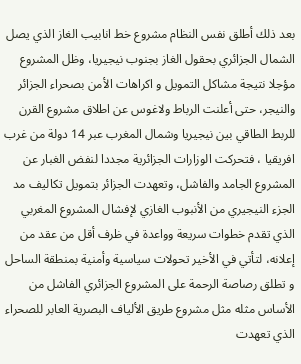بعد ذلك أطلق نفس النظام مشروع خط انابيب الغاز الذي يصل الشمال الجزائري بحقول الغاز بجنوب نيجيريا، وظل المشروع مؤجلا نتيجة مشاكل التمويل و اكراهات الأمن بصحراء الجزائر والنيجر، حتى أعلنت الرباط ولاغوس عن اطلاق مشروع القرن للربط الطاقي بين نيجيريا وشمال المغرب عبر 14 دولة من غرب افريقيا ، فتحركت الوزارات الجزائرية مجددا لنفض الغبار عن  المشروع الجامد والفاشل، وتعهدت الجزائر بتمويل تكاليف مد الجزء النيجيري من الأنبوب الغازي لإفشال المشروع المغربي الذي تقدم خطوات سريعة وواعدة في ظرف أقل من عقد من إعلانه، لتأتي في الأخير تحولات سياسية وأمنية بمنطقة الساحل و تطلق رصاصة الرحمة على المشروع الجزائري الفاشل من الأساس مثله مثل مشروع طريق الألياف البصرية العابر للصحراء الذي تعهدت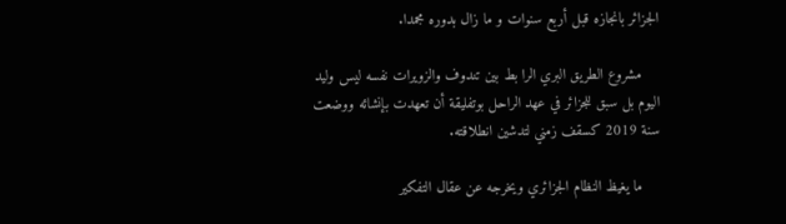الجزائر بانجازه قبل أربع سنوات و ما زال بدوره مجمدا.

    مشروع الطريق البري الرا بط بين تندوف والزويرات نفسه ليس وليد اليوم بل سبق للجزائر في عهد الراحل بوتفليقة أن تعهدت بإنشائه ووضعت سنة 2019 كسقف زمني لتدشين انطلاقته.

    ما يغيظ النظام الجزائري ويخرجه عن عقال التفكير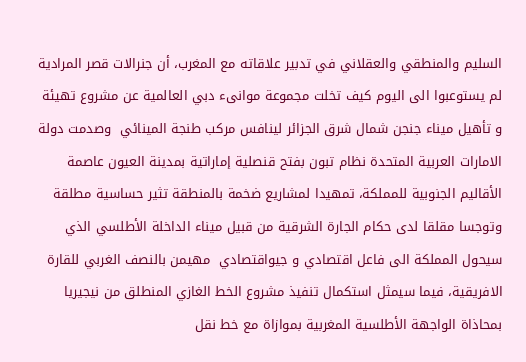السليم والمنطقي والعقلاني في تدبير علاقاته مع المغرب، أن جنرالات قصر المرادية لم يستوعبوا الى اليوم كيف تخلت مجموعة موانىء دبي العالمية عن مشروع تهيئة و تأهيل ميناء جنجن شمال شرق الجزائر لينافس مركب طنجة المينائي  وصدمت دولة الامارات العربية المتحدة نظام تبون بفتح قنصلية إماراتية بمدينة العيون عاصمة الأقاليم الجنوبية للمملكة، تمهيدا لمشاريع ضخمة بالمنطقة تثير حساسية مطلقة وتوجسا مقلقا لدى حكام الجارة الشرقية من قبيل ميناء الداخلة الأطلسي الذي سيحول المملكة الى فاعل اقتصادي و جيواقتصادي  مهيمن بالنصف الغربي للقارة الافريقية، فيما سيمثل استكمال تنفيذ مشروع الخط الغازي المنطلق من نيجيريا بمحاذاة الواجهة الأطلسية المغربية بموازاة مع خط نقل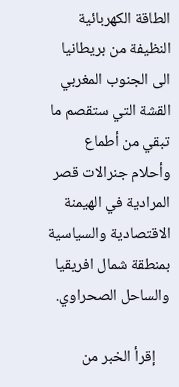الطاقة الكهربائية النظيفة من بريطانيا الى الجنوب المغربي القشة التي ستقصم ما تبقي من أطماع وأحلام جنرالات قصر المرادية في الهيمنة  الاقتصادية والسياسية بمنطقة شمال افريقيا والساحل الصحراوي.

    إقرأ الخبر من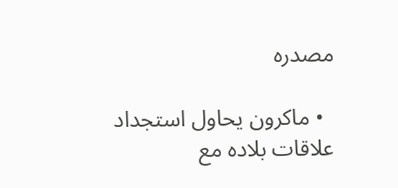مصدره

  • ماكرون يحاول استجداد علاقات بلاده مع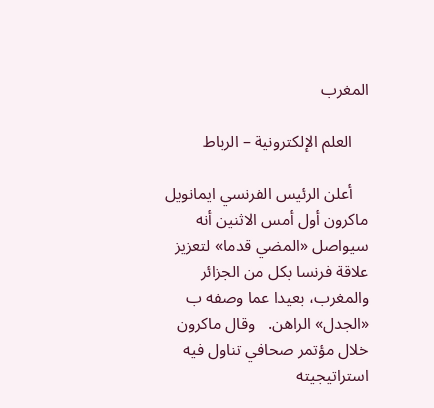المغرب

    العلم الإلكترونية – الرباط

    أعلن الرئيس الفرنسي ايمانويل ماكرون أول أمس الاثنين أنه سيواصل «المضي قدما» لتعزيز علاقة فرنسا بكل من الجزائر والمغرب، بعيدا عما وصفه ب «الجدل» الراهن.   وقال ماكرون خلال مؤتمر صحافي تناول فيه استراتيجيته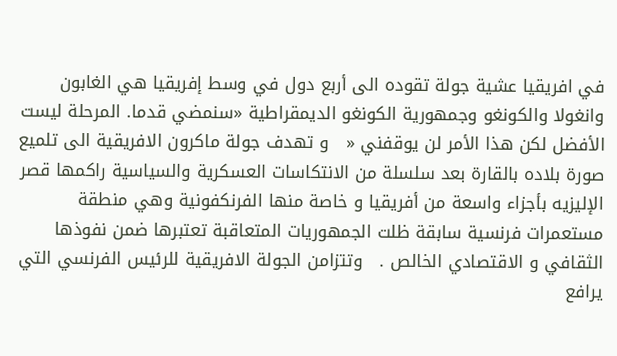في افريقيا عشية جولة تقوده الى أربع دول في وسط إفريقيا هي الغابون وانغولا والكونغو وجمهورية الكونغو الديمقراطية «سنمضي قدما. المرحلة ليست الأفضل لكن هذا الأمر لن يوقفني «   و تهدف جولة ماكرون الافريقية الى تلميع صورة بلاده بالقارة بعد سلسلة من الانتكاسات العسكرية والسياسية راكمها قصر الإليزيه بأجزاء واسعة من أفريقيا و خاصة منها الفرنكفونية وهي منطقة مستعمرات فرنسية سابقة ظلت الجمهوريات المتعاقبة تعتبرها ضمن نفوذها الثقافي و الاقتصادي الخالص .   وتتزامن الجولة الافريقية للرئيس الفرنسي التي يرافع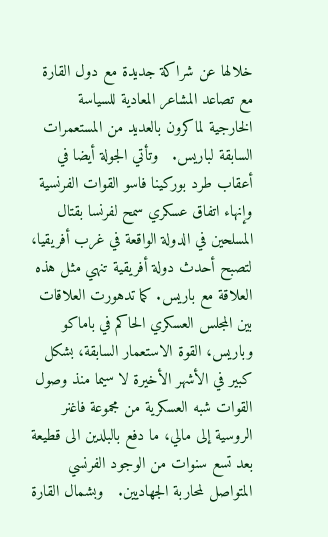خلالها عن شراكة جديدة مع دول القارة مع تصاعد المشاعر المعادية للسياسة الخارجية لماكرون بالعديد من المستعمرات السابقة لباريس.   وتأتي الجولة أيضا في أعقاب طرد بوركينا فاسو القوات الفرنسية وإنهاء اتفاق عسكري سمح لفرنسا بقتال المسلحين في الدولة الواقعة في غرب أفريقيا، لتصبح أحدث دولة أفريقية تنهي مثل هذه العلاقة مع باريس. كما تدهورت العلاقات بين المجلس العسكري الحاكم في باماكو وباريس، القوة الاستعمار السابقة، بشكل كبير في الأشهر الأخيرة لا سيما منذ وصول القوات شبه العسكرية من مجموعة فاغنر الروسية إلى مالي، ما دفع بالبلدين الى قطيعة بعد تسع سنوات من الوجود الفرنسي المتواصل لمحاربة الجهاديين.   وبشمال القارة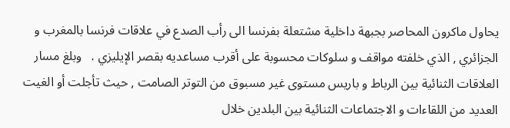يحاول ماكرون المحاصر بجبهة داخلية مشتعلة بفرنسا الى رأب الصدع في علاقات فرنسا بالمغرب و الجزائري , الذي خلفته مواقف و سلوكات محسوبة على أقرب مساعديه بقصر الإيليزي .   وبلغ مسار العلاقات الثنائية بين الرباط و باريس مستوى غير مسبوق من التوتر الصامت , حيث تأجلت أو الغيت العديد من اللقاءات و الاجتماعات الثنائية بين البلدين خلال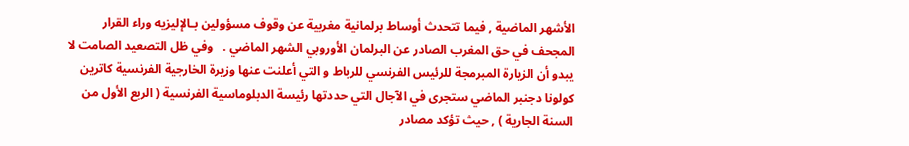الأشهر الماضية , فيما تتحدث أوساط برلمانية مغربية عن وقوف مسؤولين بـالإليزيه وراء القرار المجحف في حق المغرب الصادر عن البرلمان الأوروبي الشهر الماضي .   وفي ظل التصعيد الصامت لا يبدو أن الزيارة المبرمجة للرئيس الفرنسي للرباط و التي أعلنت عنها وزيرة الخارجية الفرنسية كاترين كولونا دجنبر الماضي ستجرى في الآجال التي حددتها رئيسة الدبلوماسية الفرنسية ( الربع الأول من السنة الجارية ) , حيث تؤكد مصادر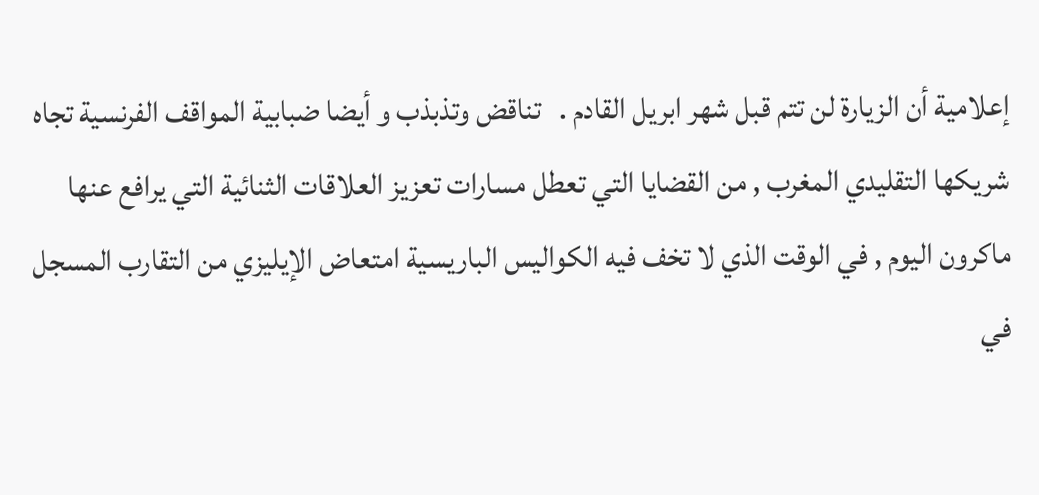إعلامية أن الزيارة لن تتم قبل شهر ابريل القادم .   تناقض وتذبذب و أيضا ضبابية المواقف الفرنسية تجاه شريكها التقليدي المغرب , من القضايا التي تعطل مسارات تعزيز العلاقات الثنائية التي يرافع عنها ماكرون اليوم , في الوقت الذي لا تخف فيه الكواليس الباريسية امتعاض الإيليزي من التقارب المسجل في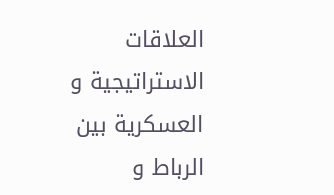العلاقات الاستراتيجية و العسكرية بين الرباط و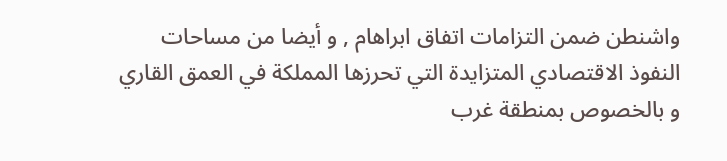واشنطن ضمن التزامات اتفاق ابراهام , و أيضا من مساحات النفوذ الاقتصادي المتزايدة التي تحرزها المملكة في العمق القاري و بالخصوص بمنطقة غرب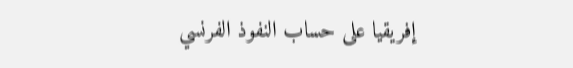إفريقيا على حساب النفوذ الفرنسي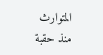المتوارث منذ حقبة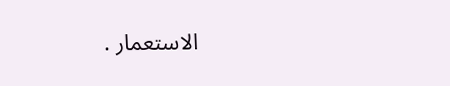الاستعمار .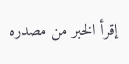إقرأ الخبر من مصدره